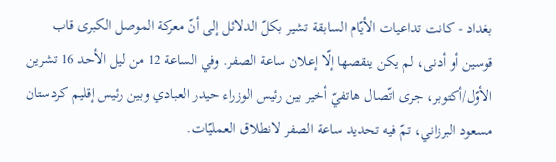بغداد - كانت تداعيات الأيّام السابقة تشير بكلّ الدلائل إلى أنّ معركة الموصل الكبرى قاب قوسين أو أدنى، لم يكن ينقصها إلّا إعلان ساعة الصفر. وفي الساعة 12 من ليل الأحد 16 تشرين الأوّل/أكتوبر، جرى اتّصال هاتفيّ أخير بين رئيس الوزراء حيدر العبادي وبين رئيس إقليم كردستان مسعود البرزاني، تمّ فيه تحديد ساعة الصفر لانطلاق العمليّات.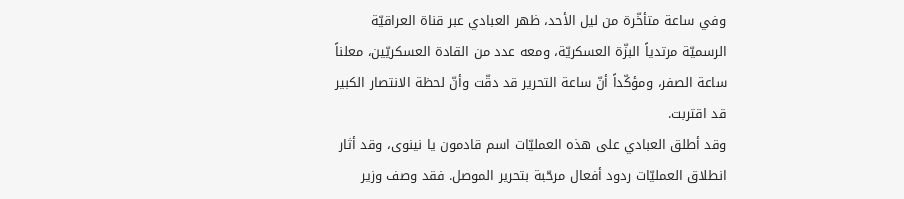وفي ساعة متأخّرة من ليل الأحد، ظهر العبادي عبر قناة العراقيّة الرسميّة مرتدياً البزّة العسكريّة، ومعه عدد من القادة العسكريّين، معلناً ساعة الصفر، ومؤكّداً أنّ ساعة التحرير قد دقّت وأنّ لحظة الانتصار الكبير قد اقتربت.
وقد أطلق العبادي على هذه العمليّات اسم قادمون يا نينوى، وقد أثار انطلاق العمليّات ردود أفعال مرحّبة بتحرير الموصل. فقد وصف وزير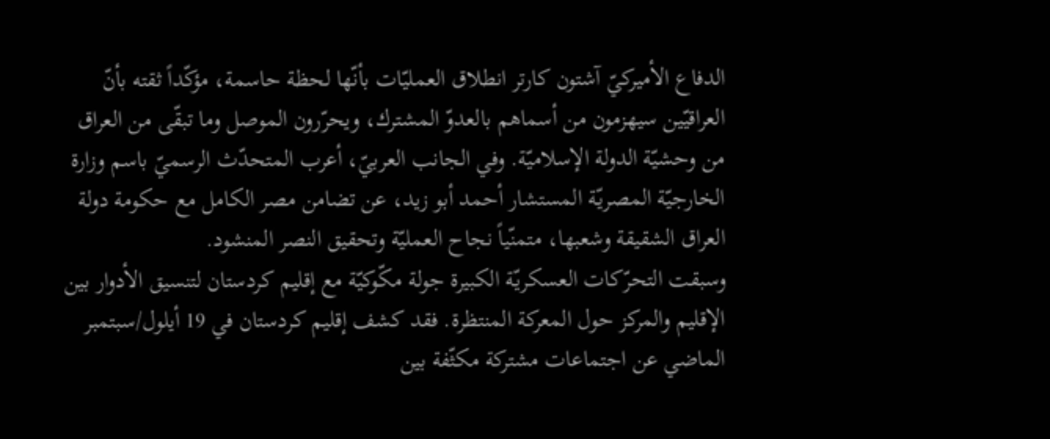الدفاع الأميركيّ آشتون كارتر انطلاق العمليّات بأنّها لحظة حاسمة، مؤكّداً ثقته بأنّ العراقيّين سيهزمون من أسماهم بالعدوّ المشترك، ويحرّرون الموصل وما تبقّى من العراق من وحشيّة الدولة الإسلاميّة. وفي الجانب العربيّ، أعرب المتحدّث الرسميّ باسم وزارة الخارجيّة المصريّة المستشار أحمد أبو زيد، عن تضامن مصر الكامل مع حكومة دولة العراق الشقيقة وشعبها، متمنّياً نجاح العمليّة وتحقيق النصر المنشود.
وسبقت التحرّكات العسكريّة الكبيرة جولة مكّوكيّة مع إقليم كردستان لتنسيق الأدوار بين الإقليم والمركز حول المعركة المنتظرة. فقد كشف إقليم كردستان في 19 أيلول/سبتمبر الماضي عن اجتماعات مشتركة مكثّفة بين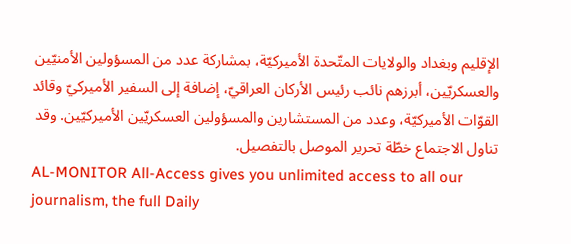الإقليم وبغداد والولايات المتّحدة الأميركيّة، بمشاركة عدد من المسؤولين الأمنيّين والعسكريّين، أبرزهم نائب رئيس الأركان العراقيّ، إضافة إلى السفير الأميركيّ وقائد القوّات الأميركيّة، وعدد من المستشارين والمسؤولين العسكريّين الأميركيّين. وقد تناول الاجتماع خطّة تحرير الموصل بالتفصيل.
AL-MONITOR All-Access gives you unlimited access to all our journalism, the full Daily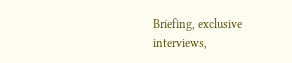Briefing, exclusive interviews,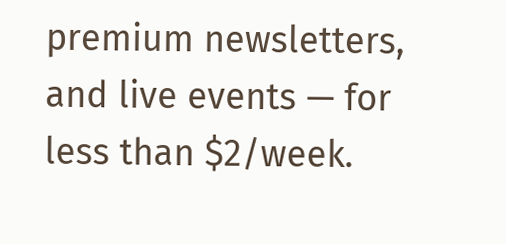premium newsletters, and live events — for less than $2/week.